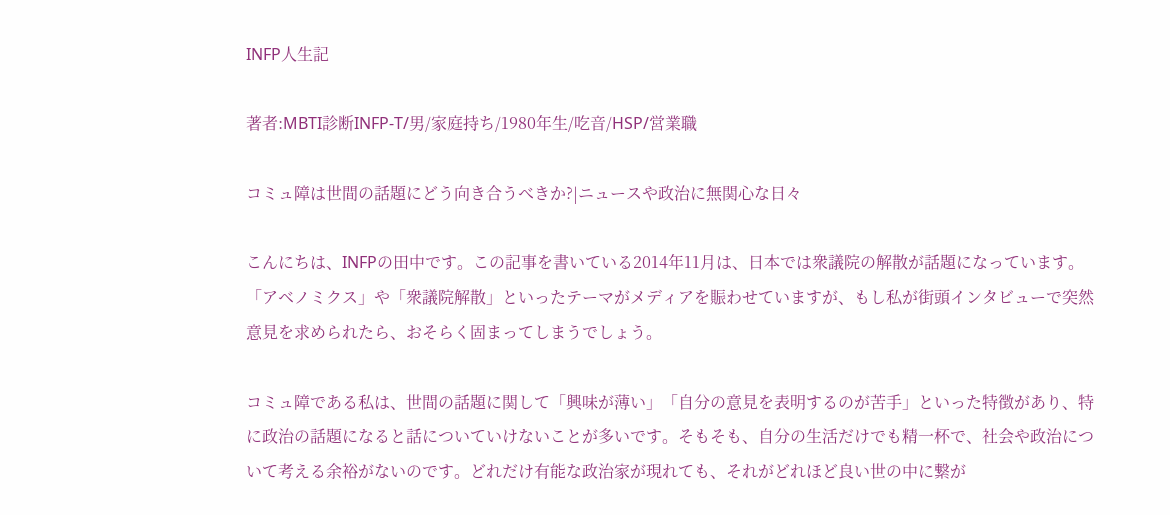INFP人生記

著者:MBTI診断INFP-T/男/家庭持ち/1980年生/吃音/HSP/営業職

コミュ障は世間の話題にどう向き合うべきか?|ニュースや政治に無関心な日々

こんにちは、INFPの田中です。この記事を書いている2014年11月は、日本では衆議院の解散が話題になっています。「アベノミクス」や「衆議院解散」といったテーマがメディアを賑わせていますが、もし私が街頭インタビューで突然意見を求められたら、おそらく固まってしまうでしょう。

コミュ障である私は、世間の話題に関して「興味が薄い」「自分の意見を表明するのが苦手」といった特徴があり、特に政治の話題になると話についていけないことが多いです。そもそも、自分の生活だけでも精一杯で、社会や政治について考える余裕がないのです。どれだけ有能な政治家が現れても、それがどれほど良い世の中に繋が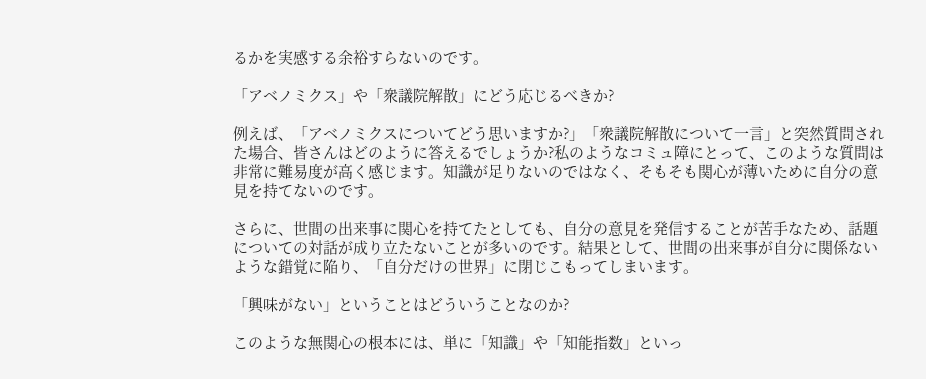るかを実感する余裕すらないのです。

「アベノミクス」や「衆議院解散」にどう応じるべきか?

例えば、「アベノミクスについてどう思いますか?」「衆議院解散について一言」と突然質問された場合、皆さんはどのように答えるでしょうか?私のようなコミュ障にとって、このような質問は非常に難易度が高く感じます。知識が足りないのではなく、そもそも関心が薄いために自分の意見を持てないのです。

さらに、世間の出来事に関心を持てたとしても、自分の意見を発信することが苦手なため、話題についての対話が成り立たないことが多いのです。結果として、世間の出来事が自分に関係ないような錯覚に陥り、「自分だけの世界」に閉じこもってしまいます。

「興味がない」ということはどういうことなのか?

このような無関心の根本には、単に「知識」や「知能指数」といっ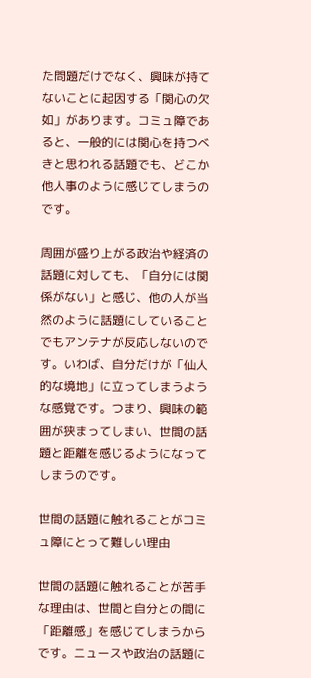た問題だけでなく、興味が持てないことに起因する「関心の欠如」があります。コミュ障であると、一般的には関心を持つべきと思われる話題でも、どこか他人事のように感じてしまうのです。

周囲が盛り上がる政治や経済の話題に対しても、「自分には関係がない」と感じ、他の人が当然のように話題にしていることでもアンテナが反応しないのです。いわば、自分だけが「仙人的な境地」に立ってしまうような感覚です。つまり、興味の範囲が狭まってしまい、世間の話題と距離を感じるようになってしまうのです。

世間の話題に触れることがコミュ障にとって難しい理由

世間の話題に触れることが苦手な理由は、世間と自分との間に「距離感」を感じてしまうからです。ニュースや政治の話題に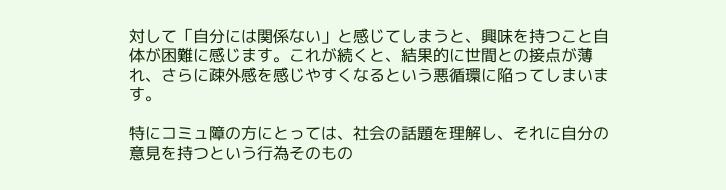対して「自分には関係ない」と感じてしまうと、興味を持つこと自体が困難に感じます。これが続くと、結果的に世間との接点が薄れ、さらに疎外感を感じやすくなるという悪循環に陥ってしまいます。

特にコミュ障の方にとっては、社会の話題を理解し、それに自分の意見を持つという行為そのもの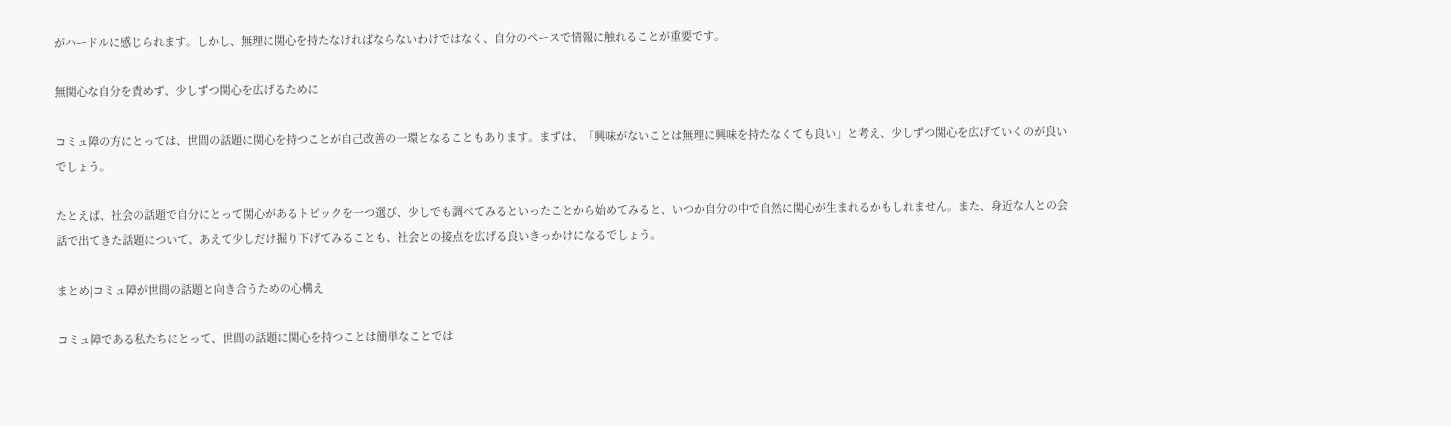がハードルに感じられます。しかし、無理に関心を持たなければならないわけではなく、自分のペースで情報に触れることが重要です。

無関心な自分を責めず、少しずつ関心を広げるために

コミュ障の方にとっては、世間の話題に関心を持つことが自己改善の一環となることもあります。まずは、「興味がないことは無理に興味を持たなくても良い」と考え、少しずつ関心を広げていくのが良いでしょう。

たとえば、社会の話題で自分にとって関心があるトピックを一つ選び、少しでも調べてみるといったことから始めてみると、いつか自分の中で自然に関心が生まれるかもしれません。また、身近な人との会話で出てきた話題について、あえて少しだけ掘り下げてみることも、社会との接点を広げる良いきっかけになるでしょう。

まとめ|コミュ障が世間の話題と向き合うための心構え

コミュ障である私たちにとって、世間の話題に関心を持つことは簡単なことでは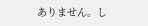ありません。し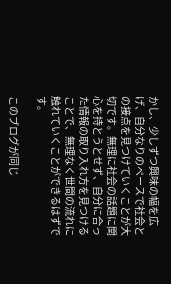かし、少しずつ興味の幅を広げ、自分なりのペースで社会との接点を見つけていくことが大切です。無理に社会の話題に関心を持とうとせず、自分に合った情報の取り入れ方を見つけることで、無理なく世間の流れに触れていくことができるはずです。

このブログが同じ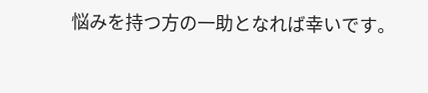悩みを持つ方の一助となれば幸いです。